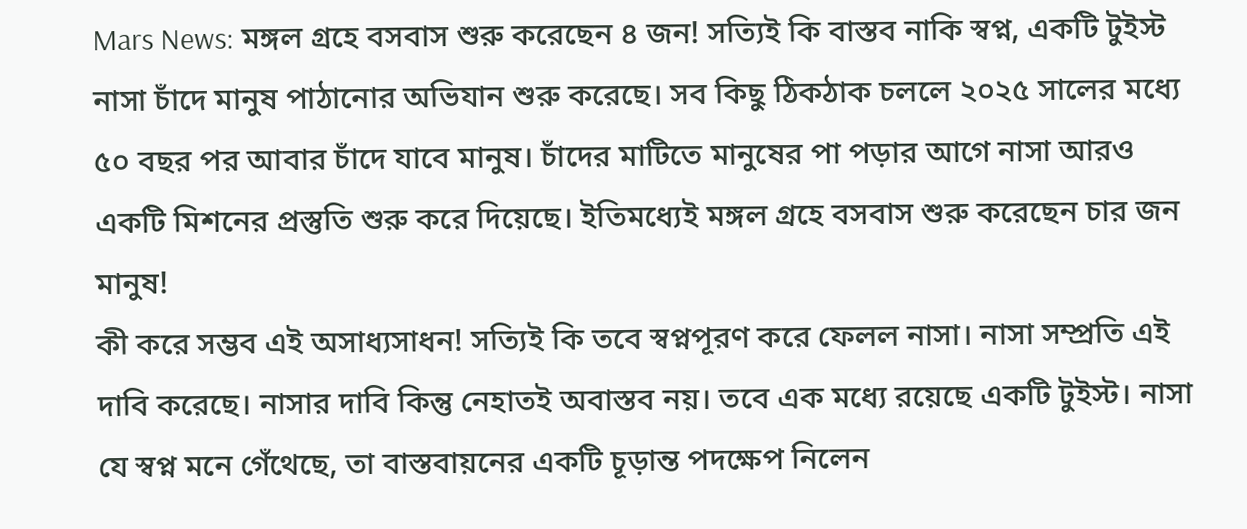Mars News: মঙ্গল গ্রহে বসবাস শুরু করেছেন ৪ জন! সত্যিই কি বাস্তব নাকি স্বপ্ন, একটি টুইস্ট
নাসা চাঁদে মানুষ পাঠানোর অভিযান শুরু করেছে। সব কিছু ঠিকঠাক চললে ২০২৫ সালের মধ্যে ৫০ বছর পর আবার চাঁদে যাবে মানুষ। চাঁদের মাটিতে মানুষের পা পড়ার আগে নাসা আরও একটি মিশনের প্রস্তুতি শুরু করে দিয়েছে। ইতিমধ্যেই মঙ্গল গ্রহে বসবাস শুরু করেছেন চার জন মানুষ!
কী করে সম্ভব এই অসাধ্যসাধন! সত্যিই কি তবে স্বপ্নপূরণ করে ফেলল নাসা। নাসা সম্প্রতি এই দাবি করেছে। নাসার দাবি কিন্তু নেহাতই অবাস্তব নয়। তবে এক মধ্যে রয়েছে একটি টুইস্ট। নাসা যে স্বপ্ন মনে গেঁথেছে, তা বাস্তবায়নের একটি চূড়ান্ত পদক্ষেপ নিলেন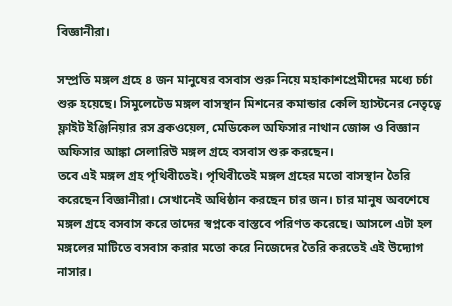বিজ্ঞানীরা।

সম্প্রতি মঙ্গল গ্রহে ৪ জন মানুষের বসবাস শুরু নিয়ে মহাকাশপ্রেমীদের মধ্যে চর্চা শুরু হয়েছে। সিমুলেটেড মঙ্গল বাসস্থান মিশনের কমান্ডার কেলি হ্যাস্টনের নেতৃত্বে ফ্লাইট ইঞ্জিনিয়ার রস ব্রকওয়েল, মেডিকেল অফিসার নাথান জোন্স ও বিজ্ঞান অফিসার আঙ্কা সেলারিউ মঙ্গল গ্রহে বসবাস শুরু করছেন।
তবে এই মঙ্গল গ্রহ পৃথিবীতেই। পৃথিবীতেই মঙ্গল গ্রহের মতো বাসস্থান তৈরি করেছেন বিজ্ঞানীরা। সেখানেই অধিষ্ঠান করছেন চার জন। চার মানুষ অবশেষে মঙ্গল গ্রহে বসবাস করে তাদের স্বপ্নকে বাস্তবে পরিণত করেছে। আসলে এটা হল মঙ্গলের মাটিতে বসবাস করার মতো করে নিজেদের তৈরি করতেই এই উদ্যোগ নাসার।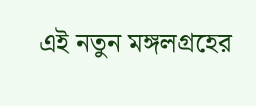এই নতুন মঙ্গলগ্রহের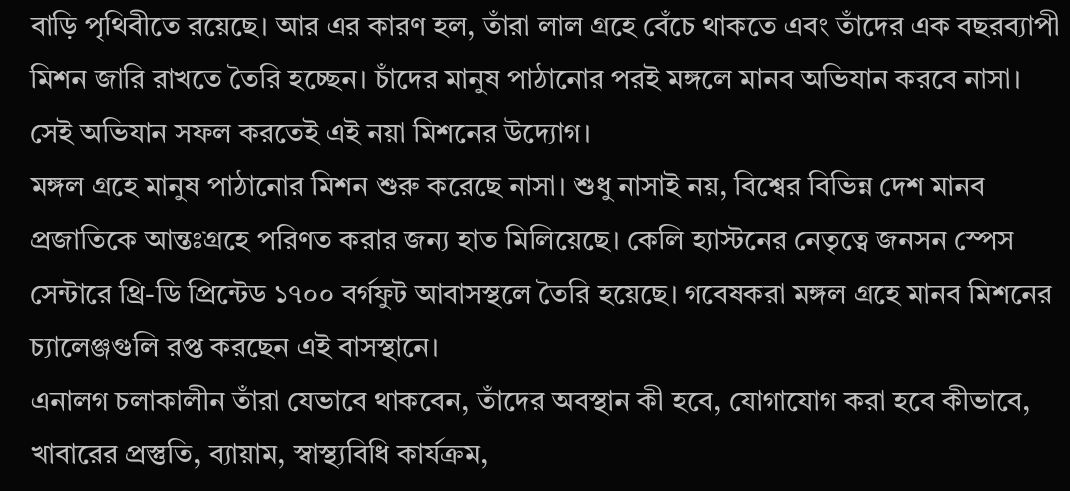বাড়ি পৃথিবীতে রয়েছে। আর এর কারণ হল, তাঁরা লাল গ্রহে বেঁচে থাকতে এবং তাঁদের এক বছরব্যাপী মিশন জারি রাখতে তৈরি হচ্ছেন। চাঁদের মানুষ পাঠানোর পরই মঙ্গলে মানব অভিযান করবে নাসা। সেই অভিযান সফল করতেই এই নয়া মিশনের উদ্যোগ।
মঙ্গল গ্রহে মানুষ পাঠানোর মিশন শুরু করেছে নাসা। শুধু নাসাই নয়, বিশ্বের বিভিন্ন দেশ মানব প্রজাতিকে আন্তঃগ্রহে পরিণত করার জন্য হাত মিলিয়েছে। কেলি হ্যাস্টনের নেতৃত্বে জনসন স্পেস সেন্টারে থ্রি-ডি প্রিন্টেড ১৭০০ বর্গফুট আবাসস্থলে তৈরি হয়েছে। গবেষকরা মঙ্গল গ্রহে মানব মিশনের চ্যালেঞ্জগুলি রপ্ত করছেন এই বাসস্থানে।
এনালগ চলাকালীন তাঁরা যেভাবে থাকবেন, তাঁদের অবস্থান কী হবে, যোগাযোগ করা হবে কীভাবে, খাবারের প্রস্তুতি, ব্যায়াম, স্বাস্থ্যবিধি কার্যক্রম,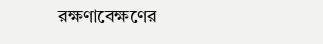রক্ষণাবেক্ষণের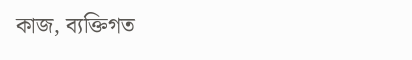কাজ, ব্যক্তিগত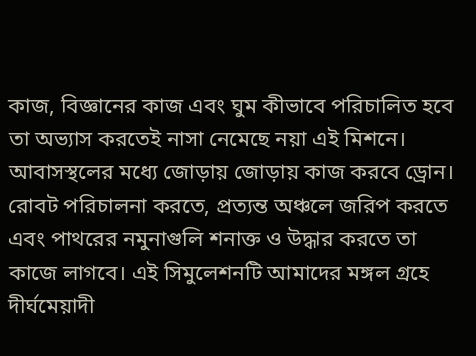কাজ, বিজ্ঞানের কাজ এবং ঘুম কীভাবে পরিচালিত হবে তা অভ্যাস করতেই নাসা নেমেছে নয়া এই মিশনে।
আবাসস্থলের মধ্যে জোড়ায় জোড়ায় কাজ করবে ড্রোন। রোবট পরিচালনা করতে, প্রত্যন্ত অঞ্চলে জরিপ করতে এবং পাথরের নমুনাগুলি শনাক্ত ও উদ্ধার করতে তা কাজে লাগবে। এই সিমুলেশনটি আমাদের মঙ্গল গ্রহে দীর্ঘমেয়াদী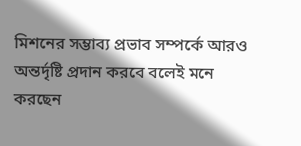মিশনের সম্ভাব্য প্রভাব সম্পর্কে আরও অন্তর্দৃষ্টি প্রদান করবে বলেই মনে করছেন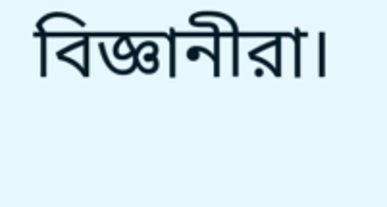বিজ্ঞানীরা।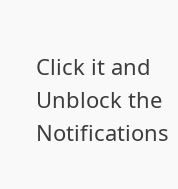Click it and Unblock the Notifications